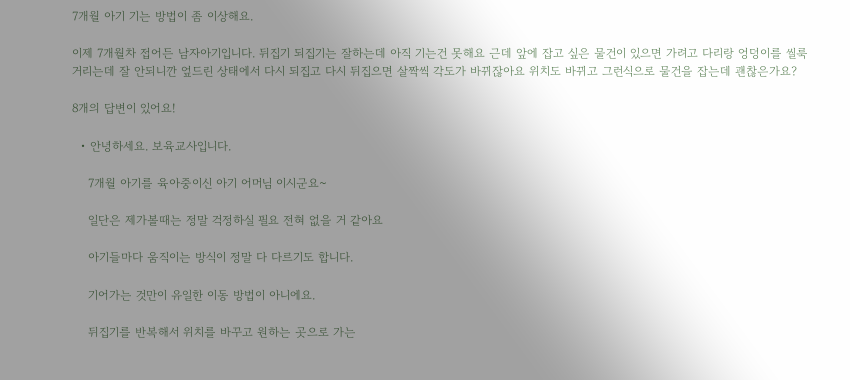7개월 아기 기는 방법이 좀 이상해요.

이제 7개월차 접어든 남자아기입니다. 뒤집기 되집기는 잘하는데 아직 기는건 못해요 근데 앞에 잡고 싶은 물건이 있으면 가려고 다리랑 엉덩이를 씰룩거리는데 잘 안되니깐 엎드린 상태에서 다시 되집고 다시 뒤집으면 살짝씩 각도가 바뀌잖아요 위치도 바뀌고 그런식으로 물건을 잡는데 괜찮은가요?

8개의 답변이 있어요!

  • 안녕하세요. 보육교사입니다.

    7개월 아기를 육아중이신 아기 어머님 이시군요~

    일단은 제가볼때는 정말 걱정하실 필요 전혀 없을 거 같아요

    아기들마다 움직이는 방식이 정말 다 다르기도 합니다.

    기어가는 것만이 유일한 이동 방법이 아니에요.

    뒤집기를 반복해서 위치를 바꾸고 원하는 곳으로 가는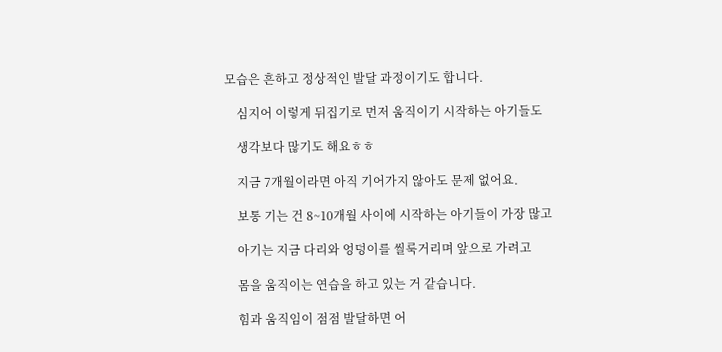모습은 흔하고 정상적인 발달 과정이기도 합니다.

    심지어 이렇게 뒤집기로 먼저 움직이기 시작하는 아기들도

    생각보다 많기도 해요ㅎㅎ

    지금 7개월이라면 아직 기어가지 않아도 문제 없어요.

    보통 기는 건 8~10개월 사이에 시작하는 아기들이 가장 많고

    아기는 지금 다리와 엉덩이를 씰룩거리며 앞으로 가려고

    몸을 움직이는 연습을 하고 있는 거 같습니다.

    힘과 움직임이 점점 발달하면 어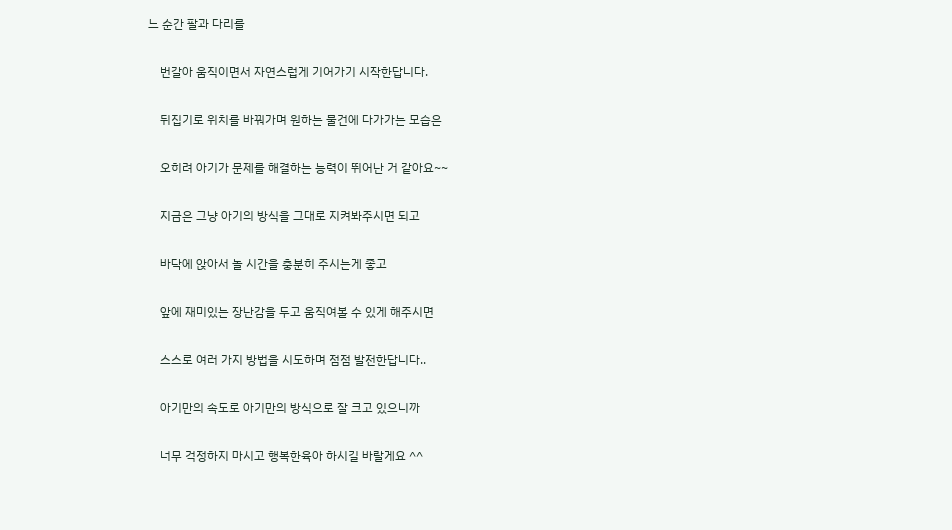느 순간 팔과 다리를

    번갈아 움직이면서 자연스럽게 기어가기 시작한답니다.

    뒤집기로 위치를 바꿔가며 원하는 물건에 다가가는 모습은

    오히려 아기가 문제를 해결하는 능력이 뛰어난 거 같아요~~

    지금은 그냥 아기의 방식을 그대로 지켜봐주시면 되고

    바닥에 앉아서 놀 시간을 충분히 주시는게 좋고

    앞에 재미있는 장난감을 두고 움직여볼 수 있게 해주시면

    스스로 여러 가지 방법을 시도하며 점점 발전한답니다..

    아기만의 속도로 아기만의 방식으로 잘 크고 있으니까

    너무 걱정하지 마시고 행복한육아 하시길 바랄게요 ^^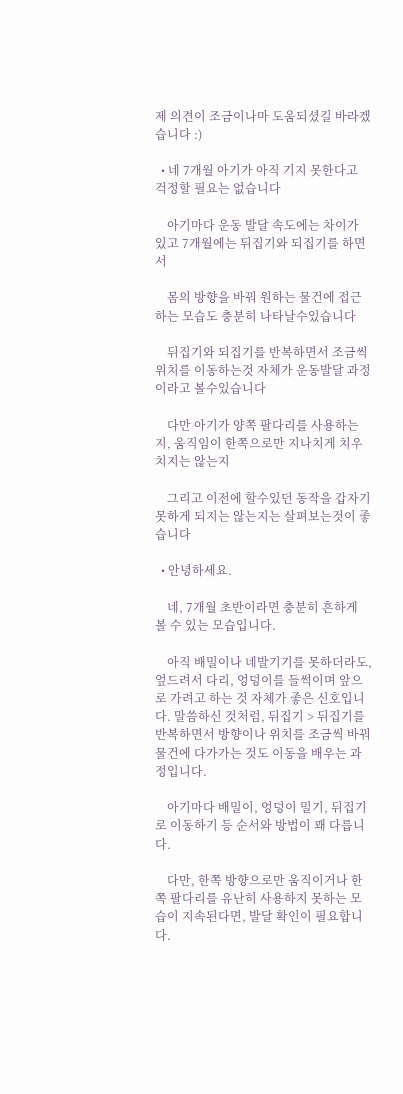제 의견이 조금이나마 도움되셨길 바라겠습니다 :)

  • 네 7개월 아기가 아직 기지 못한다고 걱정할 필요는 없습니다

    아기마다 운동 발달 속도에는 차이가 있고 7개월에는 뒤집기와 되집기를 하면서

    몸의 방향을 바꿔 원하는 물건에 접근하는 모습도 충분히 나타날수있습니다

    뒤집기와 되집기를 반복하면서 조금씩 위치를 이동하는것 자체가 운동발달 과정이라고 볼수있습니다

    다만 아기가 양쪽 팔다리를 사용하는지, 움직임이 한쪽으로만 지나치게 치우치지는 않는지

    그리고 이전에 할수있던 동작을 갑자기 못하게 되지는 않는지는 살펴보는것이 좋습니다

  • 안녕하세요.

    네, 7개월 초반이라면 충분히 흔하게 볼 수 있는 모습입니다.

    아직 배밀이나 네발기기를 못하더라도, 엎드려서 다리, 엉덩이를 들썩이며 앞으로 가려고 하는 것 자체가 좋은 신호입니다. 말씀하신 것처럼, 뒤집기 > 뒤집기를 반복하면서 방향이나 위치를 조금씩 바꿔 물건에 다가가는 것도 이동을 배우는 과정입니다.

    아기마다 배밀이, 엉덩이 밀기, 뒤집기로 이동하기 등 순서와 방법이 꽤 다릅니다.

    다만, 한쪽 방향으로만 움직이거나 한쪽 팔다리를 유난히 사용하지 못하는 모습이 지속된다면, 발달 확인이 필요합니다.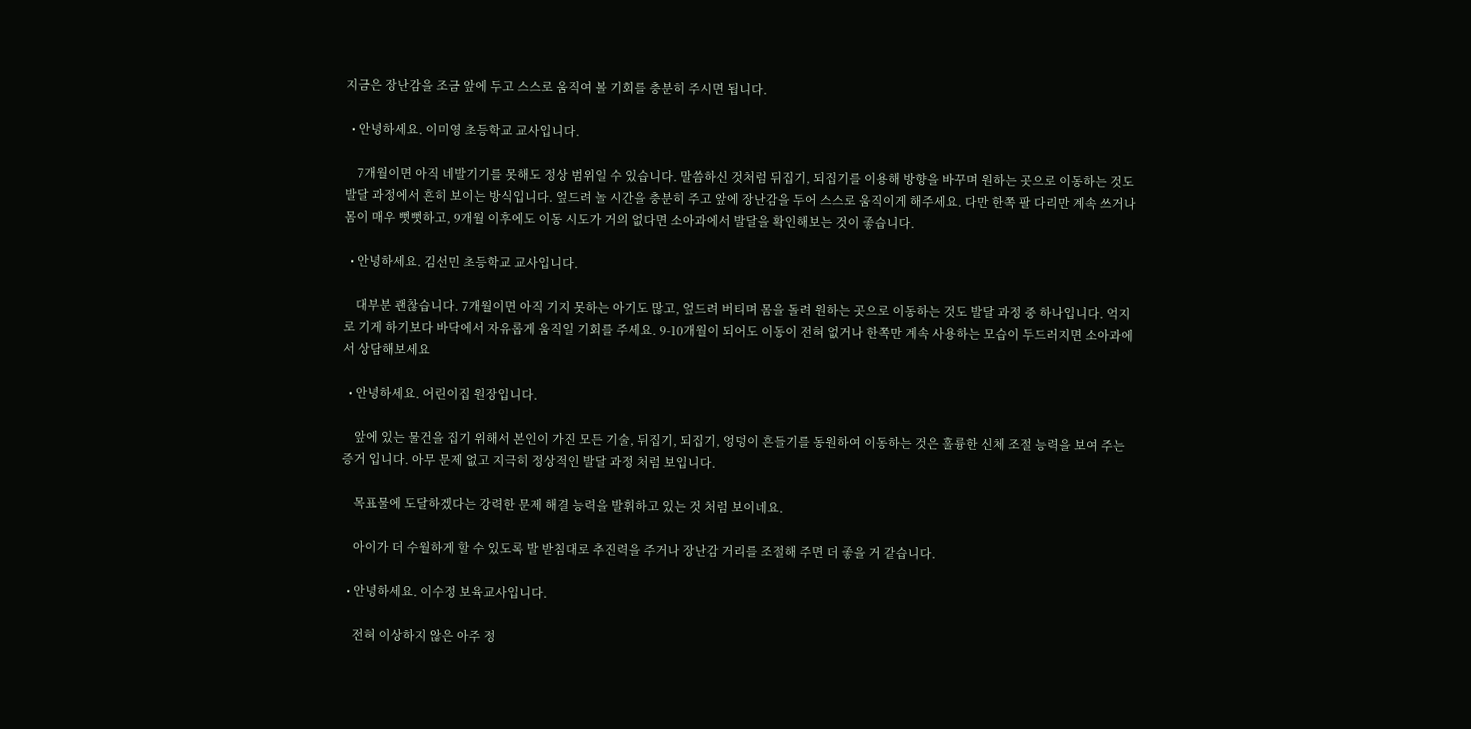지금은 장난감을 조금 앞에 두고 스스로 움직여 볼 기회를 충분히 주시면 됩니다.

  • 안녕하세요. 이미영 초등학교 교사입니다.

    7개월이면 아직 네발기기를 못해도 정상 범위일 수 있습니다. 말씀하신 것처럼 뒤집기, 되집기를 이용해 방향을 바꾸며 원하는 곳으로 이동하는 것도 발달 과정에서 흔히 보이는 방식입니다. 엎드려 놀 시간을 충분히 주고 앞에 장난감을 두어 스스로 움직이게 해주세요. 다만 한쪽 팔 다리만 계속 쓰거나 몸이 매우 뻣뻣하고, 9개월 이후에도 이동 시도가 거의 없다면 소아과에서 발달을 확인해보는 것이 좋습니다.

  • 안녕하세요. 김선민 초등학교 교사입니다.

    대부분 괜찮습니다. 7개월이면 아직 기지 못하는 아기도 많고, 엎드려 버티며 몸을 돌려 원하는 곳으로 이동하는 것도 발달 과정 중 하나입니다. 억지로 기게 하기보다 바닥에서 자유롭게 움직일 기회를 주세요. 9-10개월이 되어도 이동이 전혀 없거나 한쪽만 계속 사용하는 모습이 두드러지면 소아과에서 상담해보세요

  • 안녕하세요. 어린이집 원장입니다.

    앞에 있는 물건을 집기 위해서 본인이 가진 모든 기술, 뒤집기, 되집기, 엉덩이 흔들기를 동원하여 이동하는 것은 훌륭한 신체 조절 능력을 보여 주는 증거 입니다. 아무 문제 없고 지극히 정상적인 발달 과정 처럼 보입니다.

    목표물에 도달하겠다는 강력한 문제 해결 능력을 발휘하고 있는 것 처럼 보이네요.

    아이가 더 수월하게 할 수 있도록 발 받침대로 추진력을 주거나 장난감 거리를 조절해 주면 더 좋을 거 같습니다.

  • 안녕하세요. 이수정 보육교사입니다.

    전혀 이상하지 않은 아주 정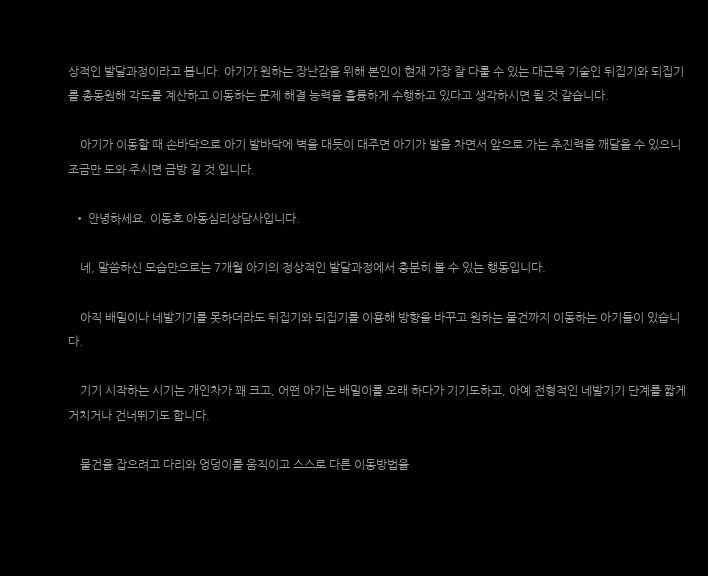상적인 발달과정이라고 봅니다. 아기가 원하는 장난감을 위해 본인이 현재 가장 잘 다룰 수 있는 대근육 기술인 뒤집기와 되집기를 총동원해 각도를 계산하고 이동하는 문제 해결 능력을 훌륭하게 수행하고 있다고 생각하시면 될 것 같습니다.

    아기가 이동할 때 손바닥으로 아기 발바닥에 벽을 대듯이 대주면 아기가 발을 차면서 앞으로 가는 추진력을 깨달을 수 있으니 조금만 도와 주시면 금방 길 것 입니다.

  • 안녕하세요. 이동호 아동심리상담사입니다.

    네, 말씀하신 모습만으로는 7개월 아기의 정상적인 발달과정에서 충분히 볼 수 있는 행동입니다.

    아직 배밀이나 네발기기를 못하더라도 뒤집기와 되집기를 이용해 방향을 바꾸고 원하는 물건까지 이동하는 아기들이 있습니다.

    기기 시작하는 시기는 개인차가 꽤 크고, 어떤 아기는 배밀이를 오래 하다가 기기도하고, 아예 전형적인 네발기기 단계를 짧게 거치거나 건너뛰기도 합니다.

    물건을 잡으려고 다리와 엉덩이를 움직이고 스스로 다른 이동방법을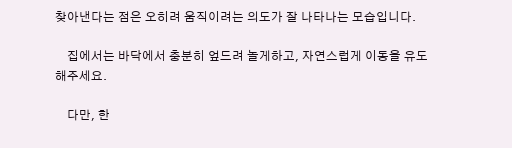찾아낸다는 점은 오히려 움직이려는 의도가 잘 나타나는 모습입니다.

    집에서는 바닥에서 충분히 엎드려 놀게하고, 자연스럽게 이동을 유도해주세요.

    다만, 한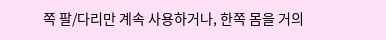쪽 팔/다리만 계속 사용하거나, 한쪽 몸을 거의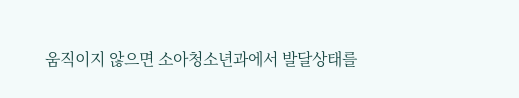움직이지 않으면 소아청소년과에서 발달상태를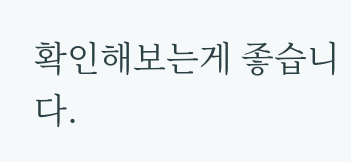확인해보는게 좋습니다.